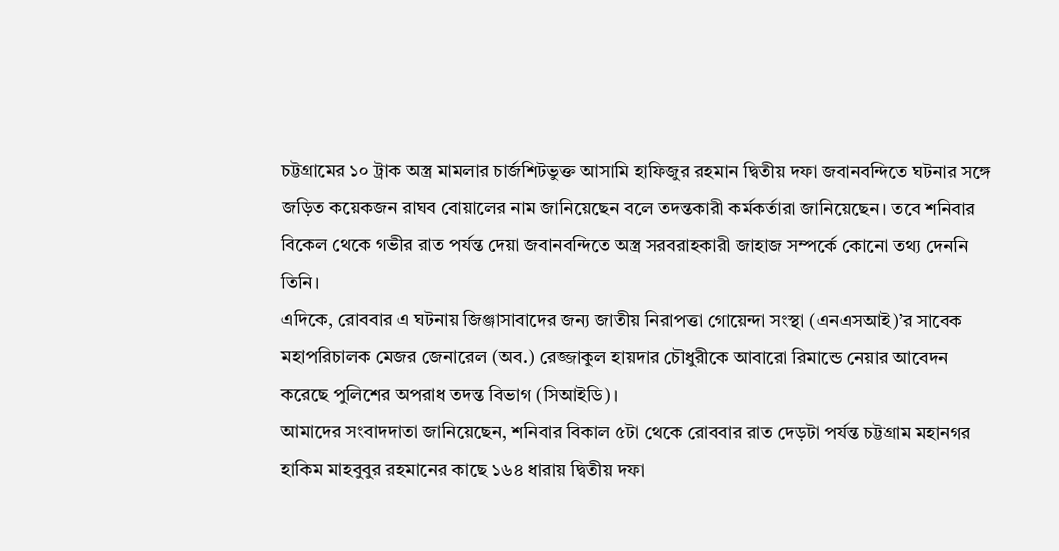চট্টগ্রামের ১০ ট্রাক অস্ত্র মামলার চার্জশিটভুক্ত আসামি হাফিজুর রহমান দ্বিতীয় দফা জবানবন্দিতে ঘটনার সঙ্গে জড়িত কয়েকজন রাঘব বোয়ালের নাম জানিয়েছেন বলে তদন্তকারী কর্মকর্তারা জানিয়েছেন। তবে শনিবার বিকেল থেকে গভীর রাত পর্যন্ত দেয়া জবানবন্দিতে অস্ত্র সরবরাহকারী জাহাজ সম্পর্কে কোনো তথ্য দেননি তিনি।
এদিকে, রোববার এ ঘটনায় জিঞ্জাসাবাদের জন্য জাতীয় নিরাপত্তা গোয়েন্দা সংস্থা (এনএসআই)’র সাবেক মহাপরিচালক মেজর জেনারেল (অব.) রেজ্জাকুল হায়দার চৌধুরীকে আবারো রিমান্ডে নেয়ার আবেদন করেছে পুলিশের অপরাধ তদন্ত বিভাগ (সিআইডি)।
আমাদের সংবাদদাতা জানিয়েছেন, শনিবার বিকাল ৫টা থেকে রোববার রাত দেড়টা পর্যন্ত চট্টগ্রাম মহানগর হাকিম মাহবুবুর রহমানের কাছে ১৬৪ ধারায় দ্বিতীয় দফা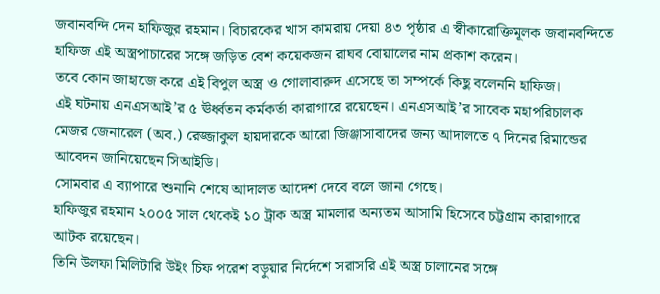জবানবন্দি দেন হাফিজুর রহমান। বিচারকের খাস কামরায় দেয়া ৪৩ পৃষ্ঠার এ স্বীকারোক্তিমূলক জবানবন্দিতে হাফিজ এই অস্ত্রপাচারের সঙ্গে জড়িত বেশ কয়েকজন রাঘব বোয়ালের নাম প্রকাশ করেন।
তবে কোন জাহাজে করে এই বিপুল অস্ত্র ও গোলাবারুদ এসেছে তা সম্পর্কে কিছু বলেননি হাফিজ।
এই ঘটনায় এনএসআই’র ৫ ঊর্ধ্বতন কর্মকর্তা কারাগারে রয়েছেন। এনএসআই’র সাবেক মহাপরিচালক মেজর জেনারেল (অব.) রেজ্জাকুল হায়দারকে আরো জিঞ্জাসাবাদের জন্য আদালতে ৭ দিনের রিমান্ডের আবেদন জানিয়েছেন সিআইডি।
সোমবার এ ব্যাপারে শুনানি শেষে আদালত আদেশ দেবে বলে জানা গেছে।
হাফিজুর রহমান ২০০৫ সাল থেকেই ১০ ট্রাক অস্ত্র মামলার অন্যতম আসামি হিসেবে চট্টগ্রাম কারাগারে আটক রয়েছেন।
তিনি উলফা মিলিটারি উইং চিফ পরেশ বড়ুয়ার নির্দেশে সরাসরি এই অস্ত্র চালানের সঙ্গে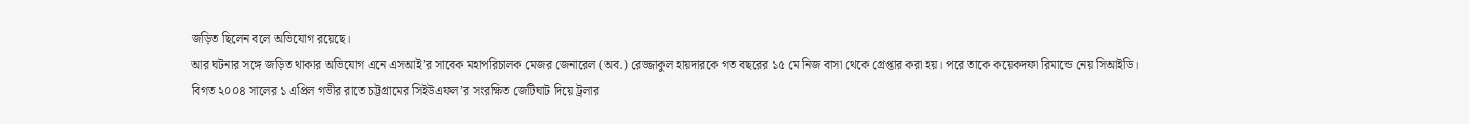জড়িত ছিলেন বলে অভিযোগ রয়েছে।
আর ঘটনার সঙ্গে জড়িত থাকার অভিযোগ এনে এসআই’র সাবেক মহাপরিচালক মেজর জেনারেল (অব.) রেজ্জাকুল হায়দারকে গত বছরের ১৫ মে নিজ বাসা থেকে গ্রেপ্তার করা হয়। পরে তাকে কয়েকদফা রিমান্ডে নেয় সিআইডি।
বিগত ২০০৪ সালের ১ এপ্রিল গভীর রাতে চট্টগ্রামের সিইউএফল’র সংরক্ষিত জেটিঘাট দিয়ে ট্রলার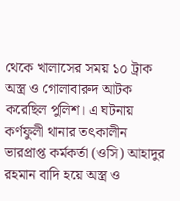থেকে খালাসের সময় ১০ ট্রাক অস্ত্র ও গোলাবারুদ আটক করেছিল পুলিশ। এ ঘটনায় কর্ণফুলী থানার তৎকালীন ভারপ্রাপ্ত কর্মকর্তা (ওসি) আহাদুর রহমান বাদি হয়ে অস্ত্র ও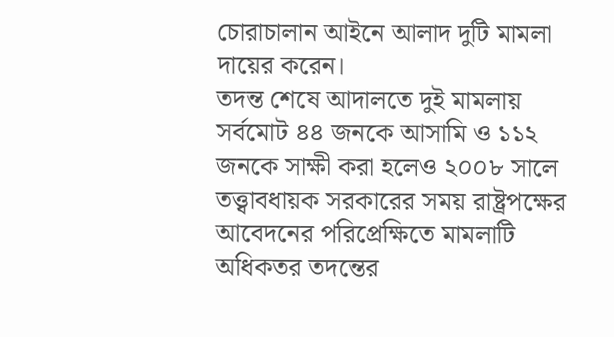চোরাচালান আইনে আলাদ দুটি মামলা দায়ের করেন।
তদন্ত শেষে আদালতে দুই মামলায় সর্বমোট ৪৪ জনকে আসামি ও ১১২ জনকে সাক্ষী করা হলেও ২০০৮ সালে তত্ত্বাবধায়ক সরকারের সময় রাষ্ট্রপক্ষের আবেদনের পরিপ্রেক্ষিতে মামলাটি অধিকতর তদন্তের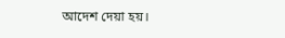আদেশ দেয়া হয়।